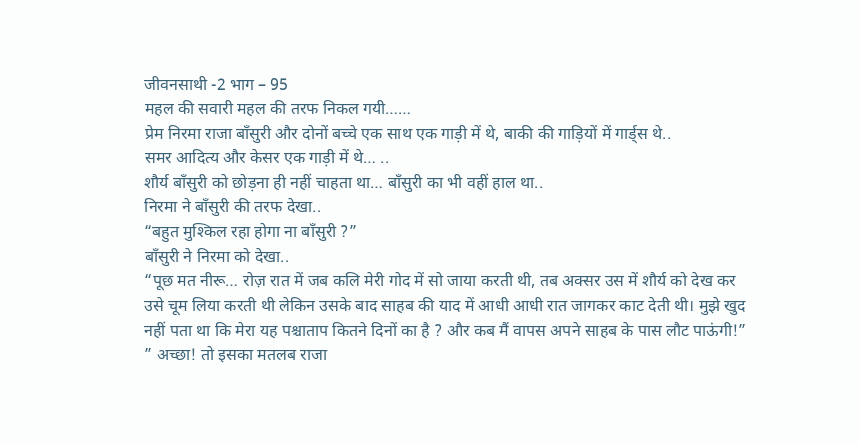जीवनसाथी -2 भाग – 95
महल की सवारी महल की तरफ निकल गयी……
प्रेम निरमा राजा बाँसुरी और दोनों बच्चे एक साथ एक गाड़ी में थे, बाकी की गाड़ियों में गार्ड्स थे..
समर आदित्य और केसर एक गाड़ी में थे… ..
शौर्य बाँसुरी को छोड़ना ही नहीं चाहता था… बाँसुरी का भी वहीं हाल था..
निरमा ने बाँसुरी की तरफ देखा..
“बहुत मुश्किल रहा होगा ना बाँसुरी ?”
बाँसुरी ने निरमा को देखा..
“पूछ मत नीरू… रोज़ रात में जब कलि मेरी गोद में सो जाया करती थी, तब अक्सर उस में शौर्य को देख कर उसे चूम लिया करती थी लेकिन उसके बाद साहब की याद में आधी आधी रात जागकर काट देती थी। मुझे खुद नहीं पता था कि मेरा यह पश्चाताप कितने दिनों का है ? और कब मैं वापस अपने साहब के पास लौट पाऊंगी!”
” अच्छा! तो इसका मतलब राजा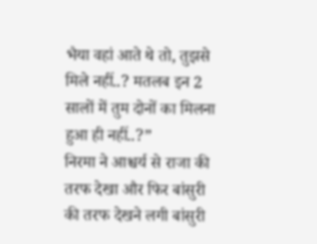भैया वहां आते थे तो, तुझसे मिले नहीं..? मतलब इन 2 सालों में तुम दोनों का मिलना हुआ ही नहीं..?”
निरमा ने आश्चर्य से राजा की तरफ देखा और फिर बांसुरी की तरफ देखने लगी बांसुरी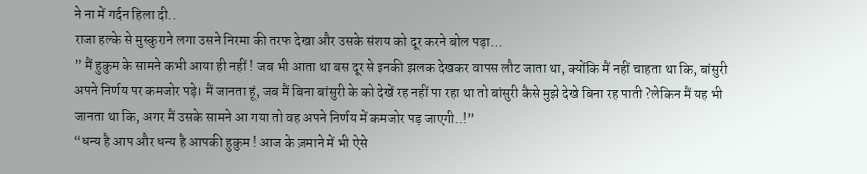ने ना में गर्दन हिला दी..
राजा हल्के से मुस्कुराने लगा उसने निरमा की तरफ देखा और उसके संशय को दूर करने बोल पड़ा…
” मैं हुकुम के सामने कभी आया ही नहीं ! जब भी आता था बस दूर से इनकी झलक देखकर वापस लौट जाता था, क्योंकि मैं नहीं चाहता था कि, बांसुरी अपने निर्णय पर कमजोर पड़े। मैं जानता हूं, जब मैं बिना बांसुरी के को देखें रह नहीं पा रहा था तो बांसुरी कैसे मुझे देखे बिना रह पाती ?लेकिन मैं यह भी जानता था कि, अगर मैं उसके सामने आ गया तो वह अपने निर्णय में कमजोर पड़ जाएगी..!”
“धन्य है आप और धन्य है आपकी हुकुम ! आज के ज़माने में भी ऐसे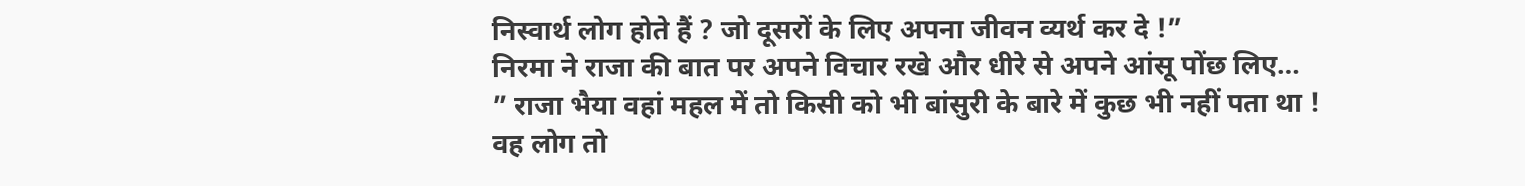निस्वार्थ लोग होते हैं ? जो दूसरों के लिए अपना जीवन व्यर्थ कर दे !”
निरमा ने राजा की बात पर अपने विचार रखे और धीरे से अपने आंसू पोंछ लिए…
” राजा भैया वहां महल में तो किसी को भी बांसुरी के बारे में कुछ भी नहीं पता था !
वह लोग तो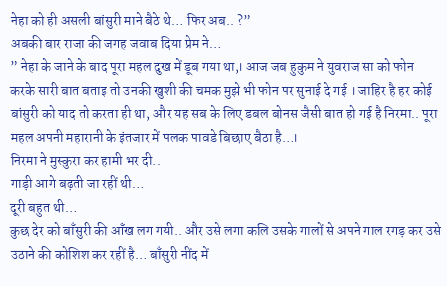नेहा को ही असली बांसुरी माने बैठे थे… फिर अब.. ?”
अबकी बार राजा की जगह जवाब दिया प्रेम ने…
” नेहा के जाने के बाद पूरा महल दुख में डूब गया था,। आज जब हुकुम ने युवराज सा को फोन करके सारी बात बताइ तो उनकी खुशी की चमक मुझे भी फोन पर सुनाई दे गई । जाहिर है हर कोई बांसुरी को याद तो करता ही था, और यह सब के लिए डबल बोनस जैसी बात हो गई है निरमा.. पूरा महल अपनी महारानी के इंतजार में पलक पावडे बिछाए बैठा है…।
निरमा ने मुस्कुरा कर हामी भर दी..
गाड़ी आगे बढ़ती जा रहीं थी…
दूरी बहुत थी…
कुछ देर को बाँसुरी की ऑंख लग गयी.. और उसे लगा कलि उसके गालों से अपने गाल रगड़ कर उसे उठाने की कोशिश कर रहीं है… बाँसुरी नींद में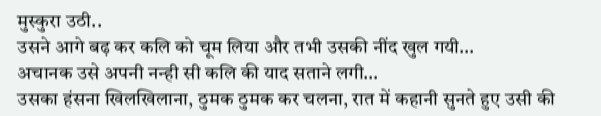मुस्कुरा उठी..
उसने आगे बढ़ कर कलि को चूम लिया और तभी उसकी नींद खुल गयी…
अचानक उसे अपनी नन्ही सी कलि की याद सताने लगी…
उसका हंसना खिलखिलाना, ठुमक ठुमक कर चलना, रात में कहानी सुनते हुए उसी की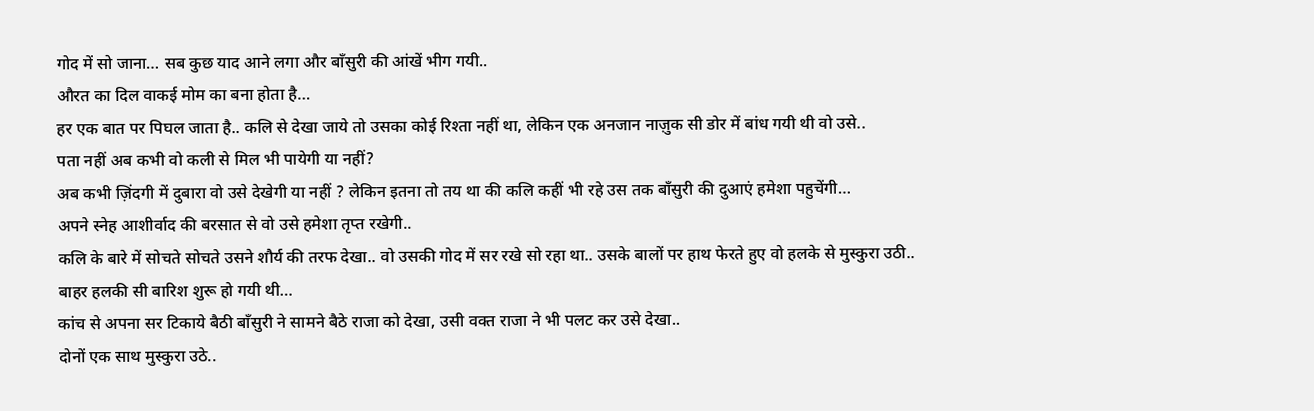गोद में सो जाना… सब कुछ याद आने लगा और बाँसुरी की आंखें भीग गयी..
औरत का दिल वाकई मोम का बना होता है…
हर एक बात पर पिघल जाता है.. कलि से देखा जाये तो उसका कोई रिश्ता नहीं था, लेकिन एक अनजान नाज़ुक सी डोर में बांध गयी थी वो उसे..
पता नहीं अब कभी वो कली से मिल भी पायेगी या नहीं?
अब कभी ज़िंदगी में दुबारा वो उसे देखेगी या नहीं ? लेकिन इतना तो तय था की कलि कहीं भी रहे उस तक बाँसुरी की दुआएं हमेशा पहुचेंगी…
अपने स्नेह आशीर्वाद की बरसात से वो उसे हमेशा तृप्त रखेगी..
कलि के बारे में सोचते सोचते उसने शौर्य की तरफ देखा.. वो उसकी गोद में सर रखे सो रहा था.. उसके बालों पर हाथ फेरते हुए वो हलके से मुस्कुरा उठी..
बाहर हलकी सी बारिश शुरू हो गयी थी…
कांच से अपना सर टिकाये बैठी बाँसुरी ने सामने बैठे राजा को देखा, उसी वक्त राजा ने भी पलट कर उसे देखा..
दोनों एक साथ मुस्कुरा उठे..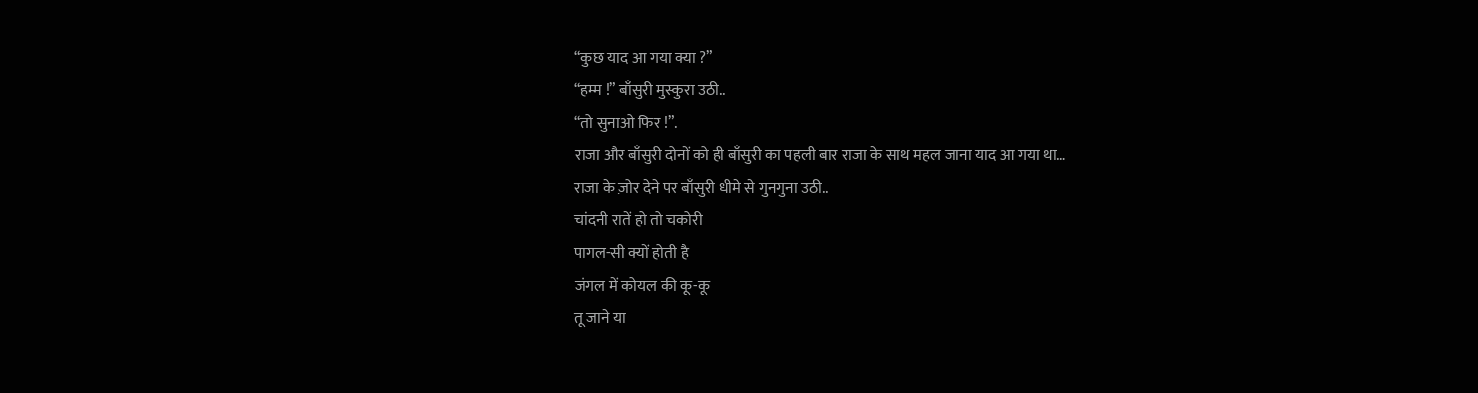“कुछ याद आ गया क्या ?”
“हम्म !” बाँसुरी मुस्कुरा उठी..
“तो सुनाओ फिर !”.
राजा और बाँसुरी दोनों को ही बाँसुरी का पहली बार राजा के साथ महल जाना याद आ गया था…
राजा के ज़ोर देने पर बाँसुरी धीमे से गुनगुना उठी..
चांदनी रातें हो तो चकोरी
पागल-सी क्यों होती है
जंगल में कोयल की कू-कू
तू जाने या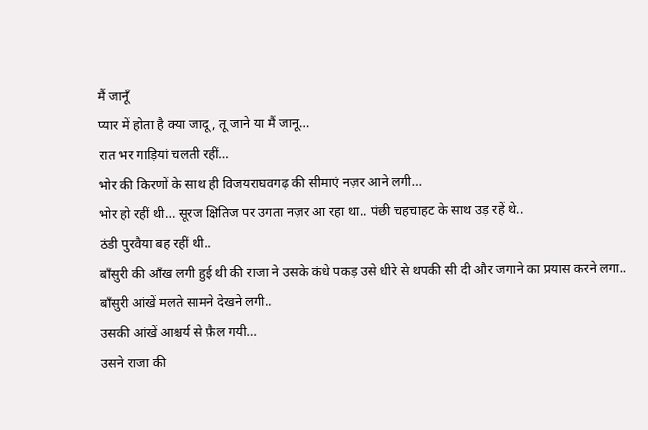मैं जानूँ
प्यार में होता है क्या जादू, तू जाने या मैं जानू…
रात भर गाड़ियां चलती रहीं…
भोर की किरणों के साथ ही विजयराघवगढ़ की सीमाएं नज़र आने लगी…
भोर हो रहीं थी… सूरज क्षितिज पर उगता नज़र आ रहा था.. पंछी चहचाहट के साथ उड़ रहें थे..
ठंडी पुरवैया बह रहीं थी..
बाँसुरी की ऑंख लगी हुई थी की राजा ने उसके कंधे पकड़ उसे धीरे से थपकी सी दी और जगाने का प्रयास करने लगा..
बाँसुरी आंखें मलते सामने देखने लगी..
उसकी आंखें आश्चर्य से फ़ैल गयी…
उसने राजा की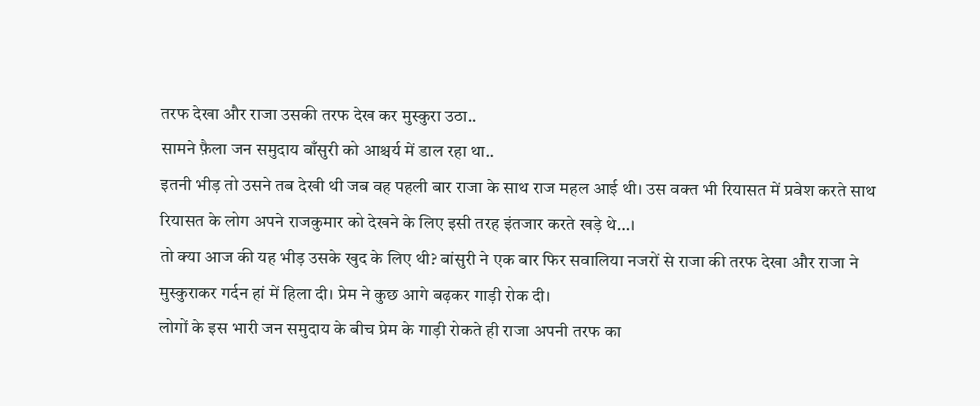तरफ देखा और राजा उसकी तरफ देख कर मुस्कुरा उठा..
सामने फ़ैला जन समुदाय बाँसुरी को आश्चर्य में डाल रहा था..
इतनी भीड़ तो उसने तब देखी थी जब वह पहली बार राजा के साथ राज महल आई थी। उस वक्त भी रियासत में प्रवेश करते साथ रियासत के लोग अपने राजकुमार को देखने के लिए इसी तरह इंतजार करते खड़े थे…।
तो क्या आज की यह भीड़ उसके खुद के लिए थी? बांसुरी ने एक बार फिर सवालिया नजरों से राजा की तरफ देखा और राजा ने मुस्कुराकर गर्दन हां में हिला दी। प्रेम ने कुछ आगे बढ़कर गाड़ी रोक दी।
लोगों के इस भारी जन समुदाय के बीच प्रेम के गाड़ी रोकते ही राजा अपनी तरफ का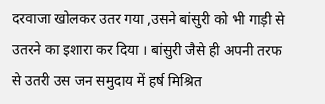दरवाजा खोलकर उतर गया ,उसने बांसुरी को भी गाड़ी से उतरने का इशारा कर दिया । बांसुरी जैसे ही अपनी तरफ से उतरी उस जन समुदाय में हर्ष मिश्रित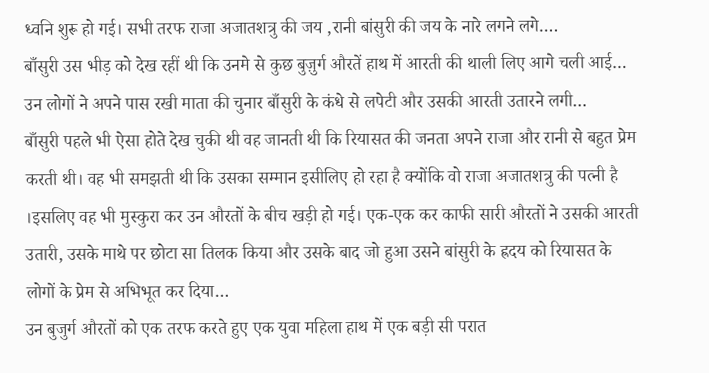ध्वनि शुरू हो गई। सभी तरफ राजा अजातशत्रु की जय ,रानी बांसुरी की जय के नारे लगने लगे….
बाँसुरी उस भीड़ को देख रहीं थी कि उनमे से कुछ बुज़ुर्ग औरतें हाथ में आरती की थाली लिए आगे चली आई…
उन लोगों ने अपने पास रखी माता की चुनार बाँसुरी के कंधे से लपेटी और उसकी आरती उतारने लगी…
बाँसुरी पहले भी ऐसा होते देख चुकी थी वह जानती थी कि रियासत की जनता अपने राजा और रानी से बहुत प्रेम करती थी। वह भी समझती थी कि उसका सम्मान इसीलिए हो रहा है क्योंकि वो राजा अजातशत्रु की पत्नी है ।इसलिए वह भी मुस्कुरा कर उन औरतों के बीच खड़ी हो गई। एक-एक कर काफी सारी औरतों ने उसकी आरती उतारी, उसके माथे पर छोटा सा तिलक किया और उसके बाद जो हुआ उसने बांसुरी के ह्रदय को रियासत के लोगों के प्रेम से अभिभूत कर दिया…
उन बुजुर्ग औरतों को एक तरफ करते हुए एक युवा महिला हाथ में एक बड़ी सी परात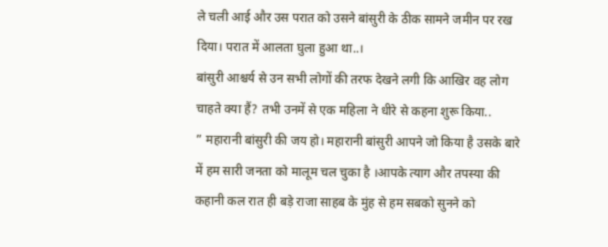ले चली आई और उस परात को उसने बांसुरी के ठीक सामने जमीन पर रख दिया। परात में आलता घुला हुआ था..।
बांसुरी आश्चर्य से उन सभी लोगों की तरफ देखने लगी कि आखिर वह लोग चाहते क्या हैं? तभी उनमें से एक महिला ने धीरे से कहना शुरू किया..
” महारानी बांसुरी की जय हो। महारानी बांसुरी आपने जो किया है उसके बारे में हम सारी जनता को मालूम चल चुका है ।आपके त्याग और तपस्या की कहानी कल रात ही बड़े राजा साहब के मुंह से हम सबको सुनने को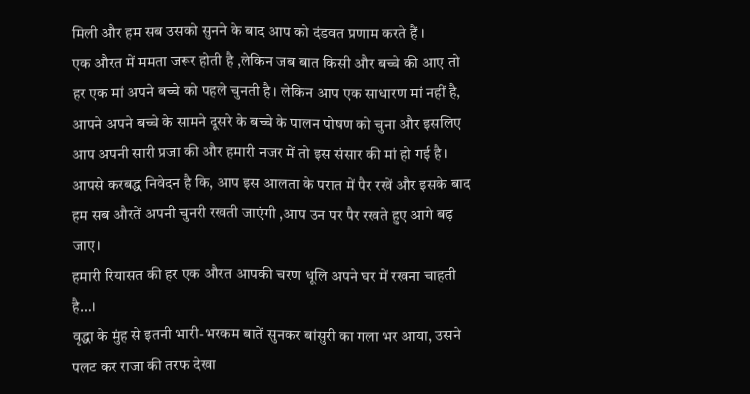मिली और हम सब उसको सुनने के बाद आप को दंडवत प्रणाम करते हैं ।
एक औरत में ममता जरूर होती है ,लेकिन जब बात किसी और बच्चे की आए तो हर एक मां अपने बच्चे को पहले चुनती है। लेकिन आप एक साधारण मां नहीं है, आपने अपने बच्चे के सामने दूसरे के बच्चे के पालन पोषण को चुना और इसलिए आप अपनी सारी प्रजा की और हमारी नजर में तो इस संसार की मां हो गई है। आपसे करबद्ध निवेदन है कि, आप इस आलता के परात में पैर रखें और इसके बाद हम सब औरतें अपनी चुनरी रखती जाएंगी ,आप उन पर पैर रखते हुए आगे बढ़ जाए।
हमारी रियासत की हर एक औरत आपकी चरण धूलि अपने घर में रखना चाहती है…।
वृद्धा के मुंह से इतनी भारी-भरकम बातें सुनकर बांसुरी का गला भर आया, उसने पलट कर राजा की तरफ देखा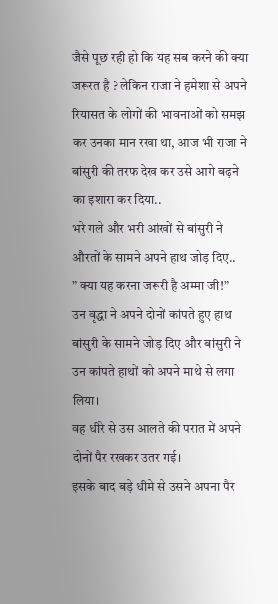जैसे पूछ रही हो कि यह सब करने की क्या जरूरत है ? लेकिन राजा ने हमेशा से अपने रियासत के लोगों की भावनाओं को समझ कर उनका मान रखा था, आज भी राजा ने बांसुरी की तरफ देख कर उसे आगे बढ़ने का इशारा कर दिया..
भरे गले और भरी आंखों से बांसुरी ने औरतों के सामने अपने हाथ जोड़ दिए..
” क्या यह करना जरूरी है अम्मा जी!”
उन वृद्धा ने अपने दोनों कांपते हुए हाथ बांसुरी के सामने जोड़ दिए और बांसुरी ने उन कांपते हाथों को अपने माथे से लगा लिया।
वह धीरे से उस आलते की परात में अपने दोनों पैर रखकर उतर गई।
इसके बाद बड़े धीमे से उसने अपना पैर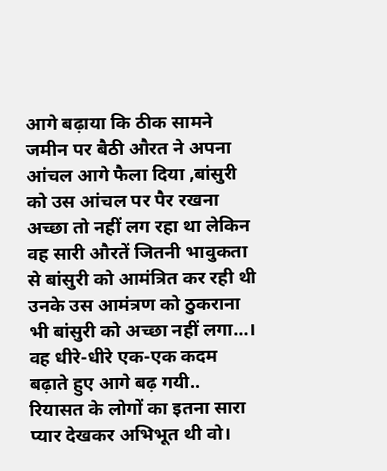आगे बढ़ाया कि ठीक सामने जमीन पर बैठी औरत ने अपना आंचल आगे फैला दिया ,बांसुरी को उस आंचल पर पैर रखना अच्छा तो नहीं लग रहा था लेकिन वह सारी औरतें जितनी भावुकता से बांसुरी को आमंत्रित कर रही थी उनके उस आमंत्रण को ठुकराना भी बांसुरी को अच्छा नहीं लगा…।
वह धीरे-धीरे एक-एक कदम बढ़ाते हुए आगे बढ़ गयी..
रियासत के लोगों का इतना सारा प्यार देखकर अभिभूत थी वो।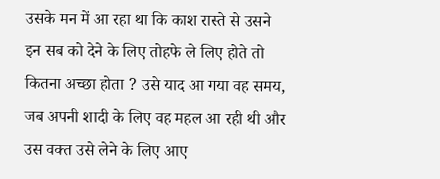उसके मन में आ रहा था कि काश रास्ते से उसने इन सब को देने के लिए तोहफे ले लिए होते तो कितना अच्छा होता ? उसे याद आ गया वह समय, जब अपनी शादी के लिए वह महल आ रही थी और उस वक्त उसे लेने के लिए आए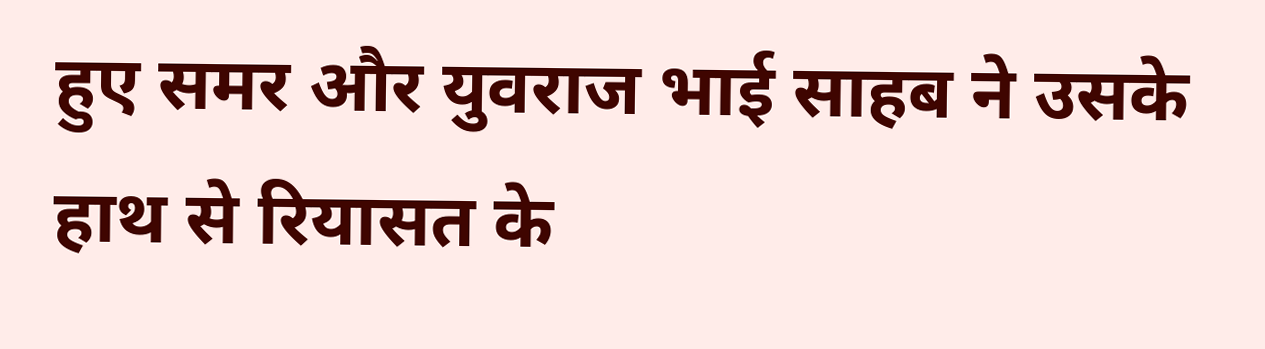हुए समर और युवराज भाई साहब ने उसके हाथ से रियासत के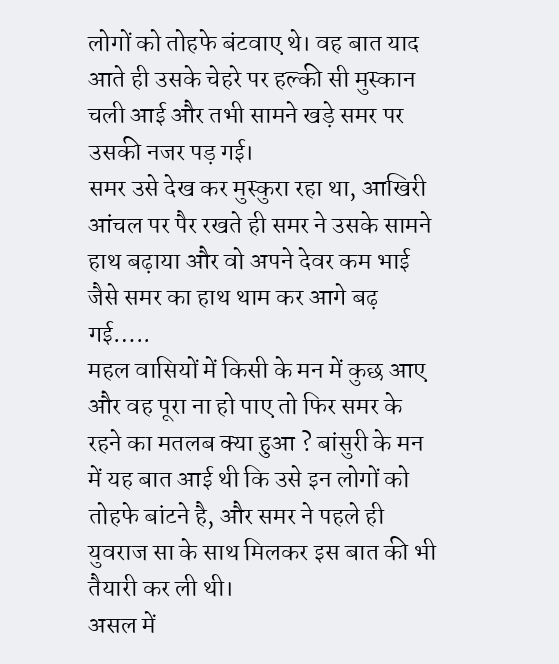लोगों को तोहफे बंटवाए थे। वह बात याद आते ही उसके चेहरे पर हल्की सी मुस्कान चली आई और तभी सामने खड़े समर पर उसकी नजर पड़ गई।
समर उसे देख कर मुस्कुरा रहा था, आखिरी आंचल पर पैर रखते ही समर ने उसके सामने हाथ बढ़ाया और वो अपने देवर कम भाई जैसे समर का हाथ थाम कर आगे बढ़ गई…..
महल वासियों में किसी के मन में कुछ आए और वह पूरा ना हो पाए तो फिर समर के रहने का मतलब क्या हुआ ? बांसुरी के मन में यह बात आई थी कि उसे इन लोगों को तोहफे बांटने है, और समर ने पहले ही युवराज सा के साथ मिलकर इस बात की भी तैयारी कर ली थी।
असल में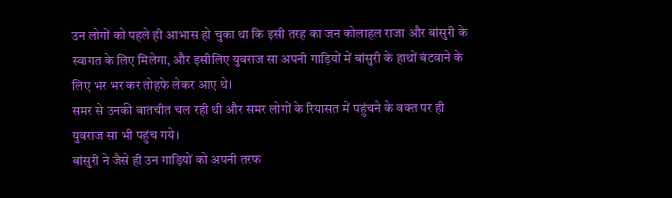उन लोगों को पहले ही आभास हो चुका था कि इसी तरह का जन कोलाहल राजा और बांसुरी के स्वागत के लिए मिलेगा, और इसीलिए युवराज सा अपनी गाड़ियों में बांसुरी के हाथों बंटवाने के लिए भर भर कर तोहफे लेकर आए थे।
समर से उनकी बातचीत चल रही थी और समर लोगों के रियासत में पहुंचने के वक्त पर ही युवराज सा भी पहुंच गये।
बांसुरी ने जैसे ही उन गाड़ियों को अपनी तरफ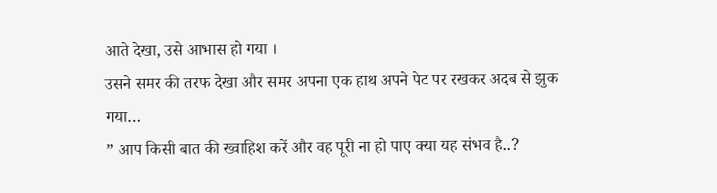आते देखा, उसे आभास हो गया ।
उसने समर की तरफ देखा और समर अपना एक हाथ अपने पेट पर रखकर अदब से झुक गया…
” आप किसी बात की ख्वाहिश करें और वह पूरी ना हो पाए क्या यह संभव है..?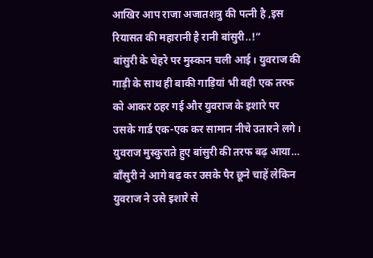आखिर आप राजा अजातशत्रु की पत्नी है ,इस रियासत की महारानी है रानी बांसुरी..!”
बांसुरी के चेहरे पर मुस्कान चली आई। युवराज की गाड़ी के साथ ही बाकी गाड़ियां भी वही एक तरफ को आकर ठहर गई और युवराज के इशारे पर उसके गार्ड एक-एक कर सामान नीचे उतारने लगे। युवराज मुस्कुराते हुए बांसुरी की तरफ बढ़ आया…
बाँसुरी ने आगे बढ़ कर उसके पैर छूने चाहें लेकिन युवराज ने उसे इशारे से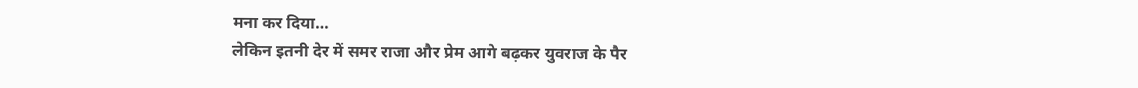मना कर दिया…
लेकिन इतनी देर में समर राजा और प्रेम आगे बढ़कर युवराज के पैर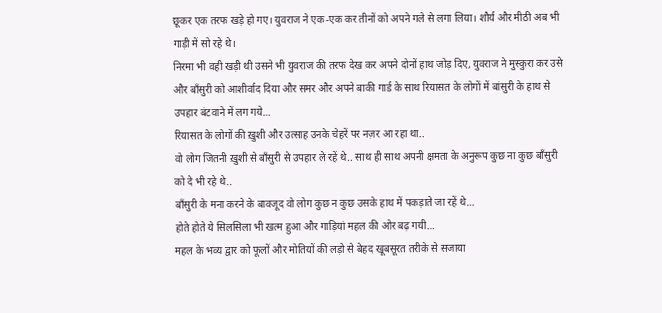छूकर एक तरफ खड़े हो गए। युवराज ने एक-एक कर तीनों को अपने गले से लगा लिया। शौर्य और मीठी अब भी गाड़ी में सो रहे थे।
निरमा भी वही खड़ी थी उसने भी युवराज की तरफ देख कर अपने दोनों हाथ जोड़ दिए, युवराज ने मुस्कुरा कर उसे और बाँसुरी को आशीर्वाद दिया और समर और अपने बाकी गार्ड के साथ रियासत के लोगों में बांसुरी के हाथ से उपहार बंटवाने में लग गये…
रियासत के लोगों की ख़ुशी और उत्साह उनके चेहरें पर नज़र आ रहा था..
वो लोग जितनी ख़ुशी से बाँसुरी से उपहार ले रहें थे.. साथ ही साथ अपनी क्षमता के अनुरूप कुछ ना कुछ बाँसुरी को दे भी रहे थे..
बाँसुरी के मना करने के बावजूद वो लोग कुछ न कुछ उसके हाथ में पकड़ाते जा रहें थे…
होते होते ये सिलसिला भी खत्म हुआ और गाड़ियां महल की ओर बढ़ गयी…
महल के भव्य द्वार को फूलों और मोतियों की लड़ो से बेहद खूबसूरत तरीके से सजाया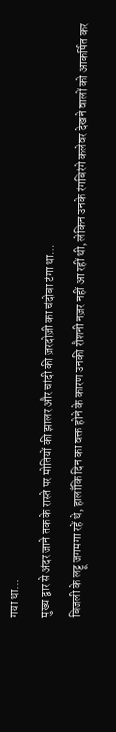गया था…
मुख्य द्वार से अंदर जाने तक के रास्ते पर मोतियों की झालर और चांदी की ज़रदोज़ी का चंदोबा टंगा था…
बिजली के लट्टू जगमगा रहें थे, हालाँकि दिन का वक्त होने के कारण उनकी रौशनी नज़र नहीं आ रहीं थी, लेकिन उनके रंगबिरंगे कलेवर देखने वालों को आकर्षित कर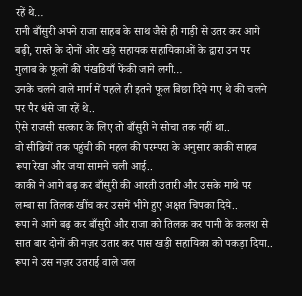रहें थे…
रानी बाँसुरी अपने राजा साहब के साथ जैसे ही गाड़ी से उतर कर आगे बढ़ी, रास्ते के दोनों ओर खड़े सहायक सहायिकाओं के द्वारा उन पर गुलाब के फूलों की पंखडियाँ फेंकी जाने लगी…
उनके चलने वाले मार्ग में पहले ही इतने फूल बिछा दिये गए थे की चलने पर पैर धंसे जा रहें थे..
ऐसे राजसी सत्कार के लिए तो बाँसुरी ने सोचा तक नहीं था..
वो सीढियों तक पहुंची की महल की परम्परा के अनुसार काकी साहब रूपा रेखा और जया सामने चली आई..
काकी ने आगे बढ़ कर बाँसुरी की आरती उतारी और उसके माथे पर लम्बा सा तिलक खींच कर उसमें भीगे हुए अक्षत चिपका दिये..
रूपा ने आगे बढ़ कर बाँसुरी और राजा को तिलक कर पानी के कलश से सात बार दोनों की नज़र उतार कर पास खड़ी सहायिका को पकड़ा दिया..
रूपा ने उस नज़र उतराई वाले जल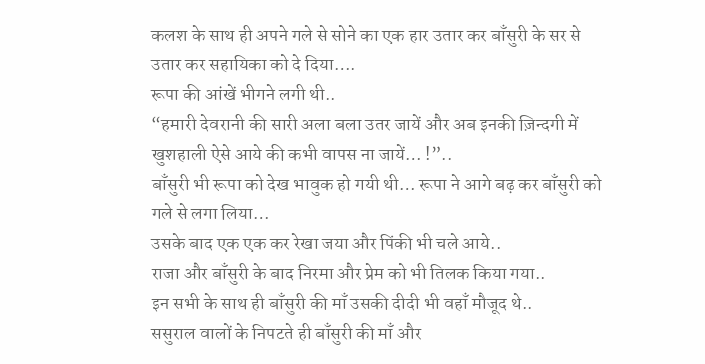कलश के साथ ही अपने गले से सोने का एक हार उतार कर बाँसुरी के सर से उतार कर सहायिका को दे दिया….
रूपा की आंखें भीगने लगी थी..
“हमारी देवरानी की सारी अला बला उतर जायें और अब इनकी ज़िन्दगी में खुशहाली ऐसे आये की कभी वापस ना जायें… !”..
बाँसुरी भी रूपा को देख भावुक हो गयी थी… रूपा ने आगे बढ़ कर बाँसुरी को गले से लगा लिया…
उसके बाद एक एक कर रेखा जया और पिंकी भी चले आये..
राजा और बाँसुरी के बाद निरमा और प्रेम को भी तिलक किया गया..
इन सभी के साथ ही बाँसुरी की माँ उसकी दीदी भी वहाँ मौजूद थे..
ससुराल वालों के निपटते ही बाँसुरी की माँ और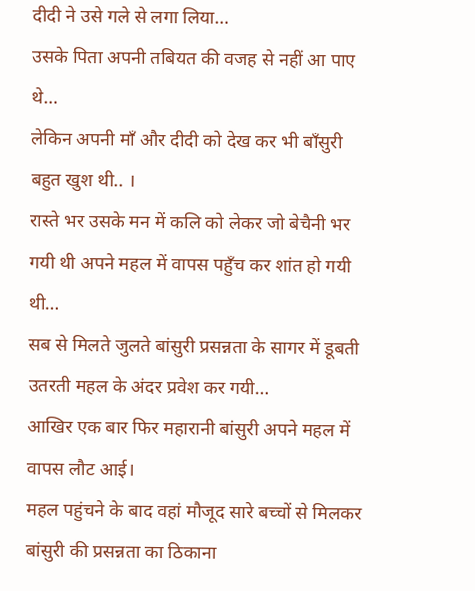दीदी ने उसे गले से लगा लिया…
उसके पिता अपनी तबियत की वजह से नहीं आ पाए थे…
लेकिन अपनी माँ और दीदी को देख कर भी बाँसुरी बहुत खुश थी.. ।
रास्ते भर उसके मन में कलि को लेकर जो बेचैनी भर गयी थी अपने महल में वापस पहुँच कर शांत हो गयी थी…
सब से मिलते जुलते बांसुरी प्रसन्नता के सागर में डूबती उतरती महल के अंदर प्रवेश कर गयी…
आखिर एक बार फिर महारानी बांसुरी अपने महल में वापस लौट आई।
महल पहुंचने के बाद वहां मौजूद सारे बच्चों से मिलकर बांसुरी की प्रसन्नता का ठिकाना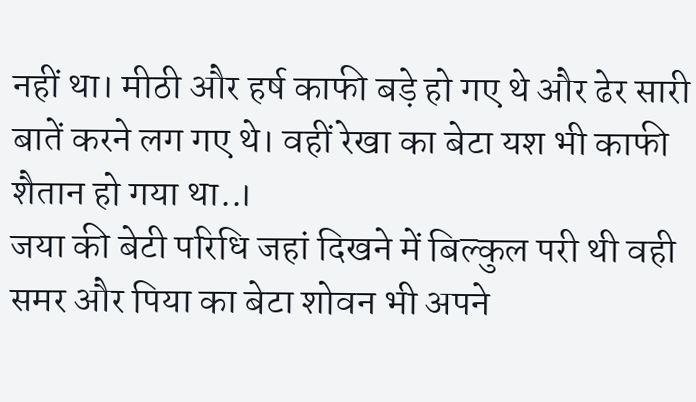नहीं था। मीठी और हर्ष काफी बड़े हो गए थे और ढेर सारी बातें करने लग गए थे। वहीं रेखा का बेटा यश भी काफी शैतान हो गया था..।
जया की बेटी परिधि जहां दिखने में बिल्कुल परी थी वही समर और पिया का बेटा शोवन भी अपने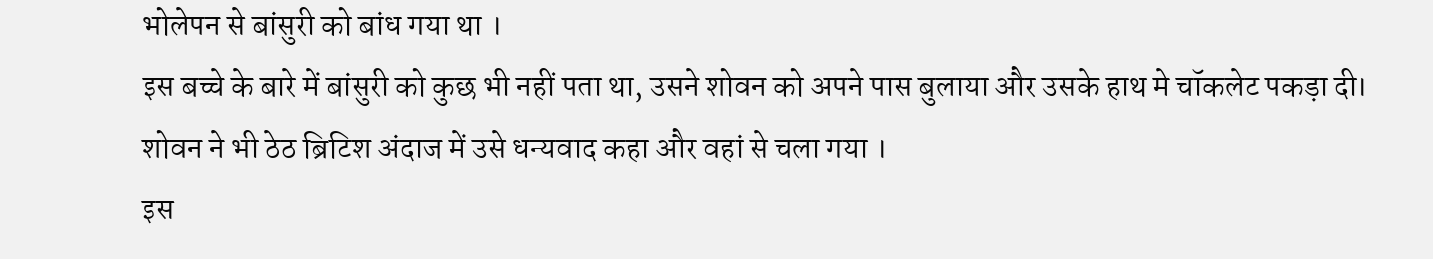भोलेपन से बांसुरी को बांध गया था ।
इस बच्चे के बारे में बांसुरी को कुछ भी नहीं पता था, उसने शोवन को अपने पास बुलाया और उसके हाथ मे चॉकलेट पकड़ा दी।
शोवन ने भी ठेठ ब्रिटिश अंदाज में उसे धन्यवाद कहा और वहां से चला गया ।
इस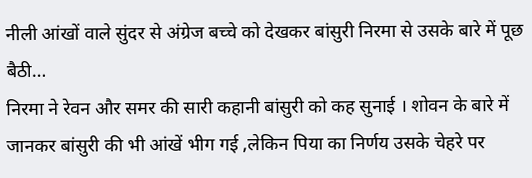नीली आंखों वाले सुंदर से अंग्रेज बच्चे को देखकर बांसुरी निरमा से उसके बारे में पूछ बैठी…
निरमा ने रेवन और समर की सारी कहानी बांसुरी को कह सुनाई । शोवन के बारे में जानकर बांसुरी की भी आंखें भीग गई ,लेकिन पिया का निर्णय उसके चेहरे पर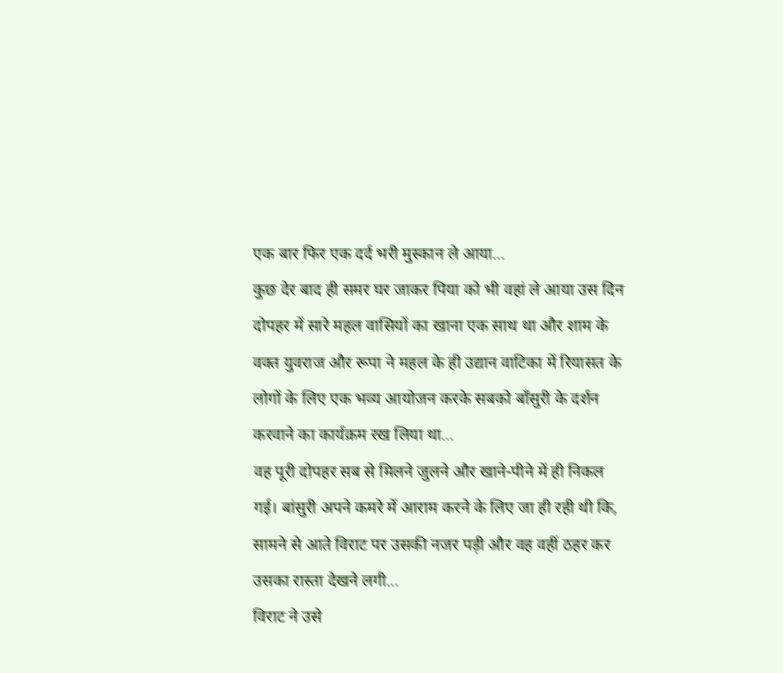एक बार फिर एक दर्द भरी मुस्कान ले आया…
कुछ देर बाद ही समर घर जाकर पिया को भी वहां ले आया उस दिन दोपहर में सारे महल वासियों का खाना एक साथ था और शाम के वक्त युवराज और रूपा ने महल के ही उद्यान वाटिका में रियासत के लोगों के लिए एक भव्य आयोजन करके सबको बाँसुरी के दर्शन करवाने का कार्यक्रम रख लिया था…
वह पूरी दोपहर सब से मिलने जुलने और खाने-पीने में ही निकल गई। बांसुरी अपने कमरे में आराम करने के लिए जा ही रही थी कि, सामने से आते विराट पर उसकी नजर पड़ी और वह वहीं ठहर कर उसका रास्ता देखने लगी…
विराट ने उसे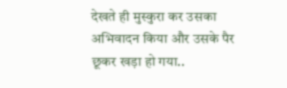देखते ही मुस्कुरा कर उसका अभिवादन किया और उसके पैर छूकर खड़ा हो गया..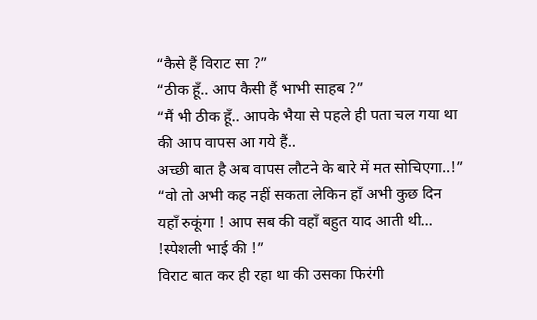“कैसे हैं विराट सा ?”
“ठीक हूँ.. आप कैसी हैं भाभी साहब ?”
“मैं भी ठीक हूँ.. आपके भैया से पहले ही पता चल गया था की आप वापस आ गये हैं..
अच्छी बात है अब वापस लौटने के बारे में मत सोचिएगा..!”
“वो तो अभी कह नहीं सकता लेकिन हाँ अभी कुछ दिन यहाँ रुकूंगा ! आप सब की वहाँ बहुत याद आती थी… !स्पेशली भाई की !”
विराट बात कर ही रहा था की उसका फिरंगी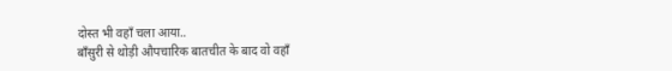दोस्त भी वहाँ चला आया..
बाँसुरी से थोड़ी औपचारिक बातचीत के बाद वो वहाँ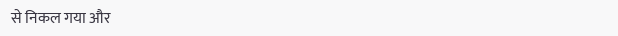से निकल गया और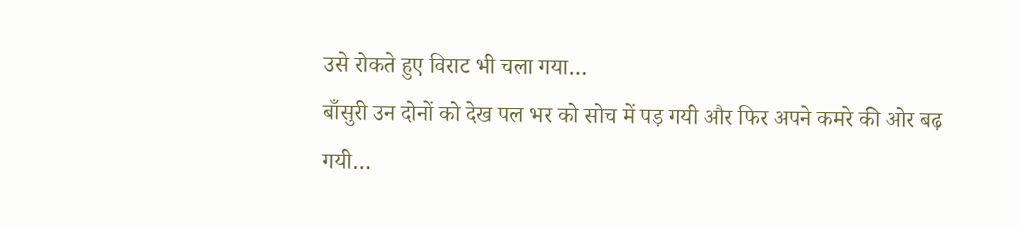उसे रोकते हुए विराट भी चला गया…
बाँसुरी उन दोनों को देख पल भर को सोच में पड़ गयी और फिर अपने कमरे की ओर बढ़ गयी…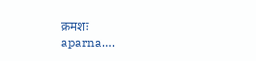क्रमशः
aparna….